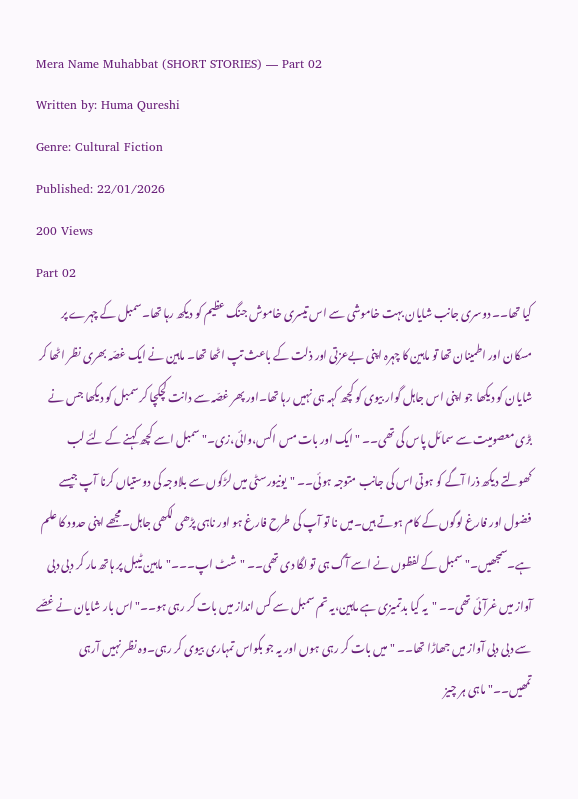Mera Name Muhabbat (SHORT STORIES) — Part 02
Written by: Huma Qureshi
Genre: Cultural Fiction
Published: 22/01/2026
200 Views
Part 02
کیا تھا۔۔ دوسری جانب شایان بہت خاموشی سے اس تیسری خاموش جنگ عظیم کو دیکھ رہا تھا۔سمبل کے چہرے پر مسکان اور اطمینان تھا تو ماہین کا چہرہ اپنی بےعزتی اور ذلت کے باعث تپ اٹھا تھا۔ ماہین نے ایک غصّہ بھری نظر اٹھا کر شایان کو دیکھا جو اپنی اس جاہل گوار بیوی کو کچھ کہہ ہی نہیں رہا تھا۔اور پھر غصّہ سے دانت کچکچا کر سمبل کو دیکھا جس نے بڑی معصومیت سے سمائل پاس کی تھی۔۔ "ایک اور بات مس اکس،وائی،زی۔"سمبل اسے کچھ کہنے کے لئے لب کھولتے دیکھ ذرا آگے کو ہوتی اس کی جانب متوجہ ہوئی۔۔ "یونیورسٹی میں لڑکوں سے بلاوجہ کی دوستیاں کرنا آپ جیسے فضول اور فارغ لوگوں کے کام ہوتے ہیں۔میں نا تو آپ کی طرح فارغ ہو اور ناہی پڑھی لکھی جاہل۔مجھے اپنی حدود کا علم ہے۔سمجھیں۔"سمبل کے لفظوں نے اسے آگ ہی تو لگا دی تھی۔۔ "شٹ اپ۔۔۔"ماہین ٹیبل پر ہاتھ مار کر دبی دبی آواز میں غرآئی تھی۔۔ "یہ کیا بدتمیزی ہے ماہین،یہ تم سمبل سے کس انداز میں بات کر رہی ہو۔۔"اس بار شایان نے غصّے سے دبی دبی آواز میں جھاڑا تھا۔۔ "میں بات کر رہی ہوں اور یہ جو بکواس تمہاری بیوی کر رہی۔وہ نظر نہیں آرہی تمھیں۔۔"ماہی ہر چیز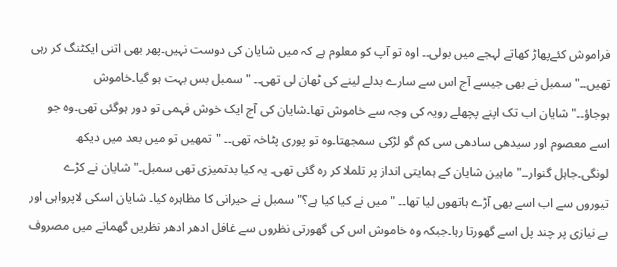فراموش کئےپھاڑ کھاتے لہجے میں بولی۔۔ اوہ تو آپ کو معلوم ہے کہ میں شایان کی دوست نہیں۔پھر بھی اتنی ایکٹنگ کر رہی تھیں۔۔"سمبل نے بھی جیسے آج اس سے سارے بدلے لینے کی ٹھان لی تھی۔۔ "سمبل بس بہت ہو گیا۔خاموش ہوجاؤ۔۔"شایان اب تک اپنے پچھلے رویہ کی وجہ سے خاموش تھا۔شایان کی آج ایک خوش فہمی تو دور ہوگئی تھی۔وہ جو اسے معصوم اور سیدھی سادھی سی کم گو لڑکی سمجھتا۔وہ تو پوری پٹاخہ تھی۔۔ "تمھیں تو میں بعد میں دیکھ لونگی۔جاہل گنوار۔۔"ماہین شایان کے ہمایتی انداز پر تلملا کر رہ گئی تھی۔ یہ کیا بدتمیزی تھی سمبل۔"شایان نے کڑے تیوروں سے اب اسے بھی آڑے ہاتھوں لیا تھا۔۔ "میں نے کیا کیا ہے؟"سمبل نے حیرانی کا مظاہرہ کیا۔ شایان اسکی لاپرواہی اور بے نیازی پر چند پل اسے گھورتا رہا۔جبکہ وہ خاموش اس کی گھورتی نظروں سے غافل ادھر ادھر نظریں گھمانے میں مصروف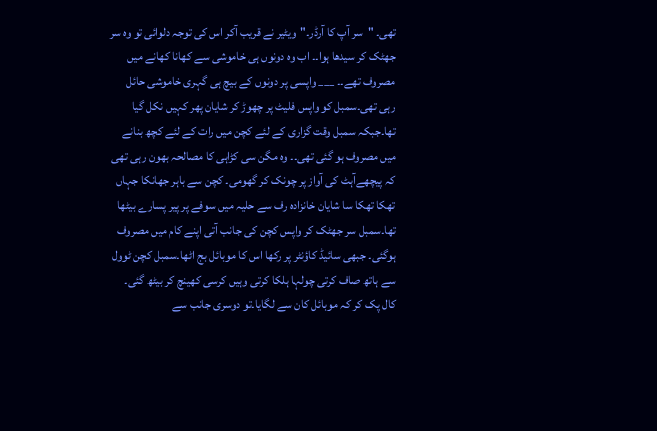تھی۔ "سر آپ کا آرڈر۔"ویٹیر نے قریب آکر اس کی توجہ دلوائی تو وہ سر جھٹک کر سیدھا ہوا۔۔ اب وہ دونوں ہی خاموشی سے کھانا کھانے میں مصروف تھے۔۔ ___ واپسی پر دونوں کے بیچ ہی گہری خاموشی حائل رہی تھی۔سمبل کو واپس فلیٹ پر چھوڑ کر شایان پھر کہیں نکل گیا تھا۔جبکہ سمبل وقت گزاری کے لئے کچن میں رات کے لئے کچھ بنانے میں مصروف ہو گئی تھی۔۔ وہ مگن سی کڑاہی کا مصالحہ بھون رہی تھی کہ پیچھےآہٹ کی آواز پر چونک کر گھومی۔ کچن سے باہر جھانکا جہاں تھکا تھکا سا شایان خانزادہ رف سے حلیہ میں سوفے پر پیر پسارے بیٹھا تھا۔سمبل سر جھٹک کر واپس کچن کی جانب آتی اپنے کام میں مصروف ہوگئی۔ جبھی سائیڈ کاؤنٹر پر رکھا اس کا موبائل بج اٹھا۔سمبل کچن ٹوول سے ہاتھ صاف کرتی چولہا ہلکا کرتی وہیں کرسی کھینچ کر بیٹھ گئی۔ کال پک کر کہ موبائل کان سے لگایا۔تو دوسری جانب سے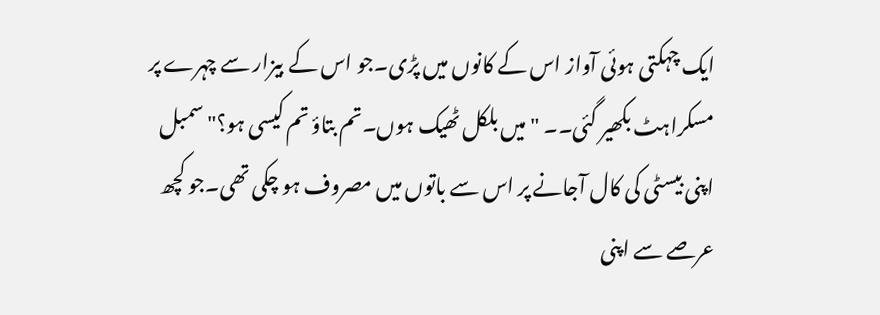ایک چہکتی ہوئی آواز اس کے کانوں میں پڑی۔جو اس کے بیزار سے چہرے پر مسکراہٹ بکھیر گئی۔۔ "میں بلکل ٹھیک ہوں۔تم بتاؤ تم کیسی ہو؟"سمبل اپنی بیسٹی کی کال آجانے پر اس سے باتوں میں مصروف ہو چکی تھی۔جو کچھ عرصے سے اپنی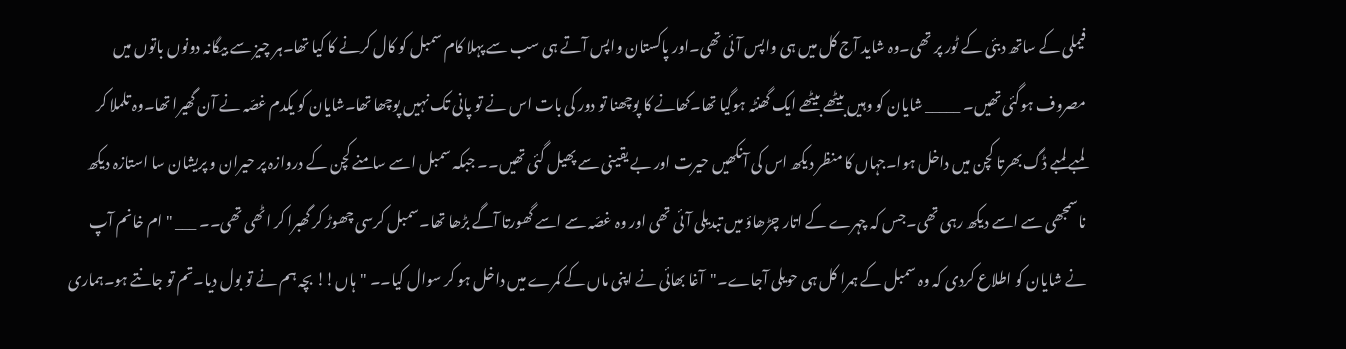فیملی کے ساتھ دبئی کے ٹور پر تھی۔وہ شاید آج کل میں ہی واپس آئی تھی۔اور پاکستان واپس آتے ہی سب سے پہلا کام سمبل کو کال کرنے کا کیا تھا۔ہر چیز سے بیگانہ دونوں باتوں میں مصروف ہوگئی تھیں۔ _____ شایان کو وہیں بیٹھے بیٹھے ایک گھنٹہ ہوگیا تھا۔کھانے کا پوچھنا تو دور کی بات اس نے تو پانی تک نہیں پوچھا تھا۔شایان کو یکدم غصّہ نے آن گھیرا تھا۔وہ تلملا کر لمبے لمبے ڈگ بھرتا کچن میں داخل ہوا۔جہاں کا منظر دیکھ اس کی آنکھیں حیرت اور بے یقینی سے پھیل گئی تھیں۔۔ جبکہ سمبل اسے سامنے کچن کے دروازہ پر حیران و پریشان سا استازہ دیکھ ناسمجھی سے اسے دیکھ رہی تھی۔جس کہ چہرے کے اتار چڑھاؤ میں تبدیلی آئی تھی اور وہ غصّہ سے اسے گھورتا آگے بڑھا تھا۔سمبل کرسی چھوڑ کر گھبرا کر اٹھی تھی۔۔ ___ "ام خانم آپ نے شایان کو اطلاع کردی کہ وہ سمبل کے ہمرا کل ہی حویلی آجاے۔"آغا بھائی نے اپنی ماں کے کمرے میں داخل ہو کر سوال کیا۔۔ "ہاں!! بچہ ہم نے تو بول دیا۔تم تو جانتے ہو۔ہماری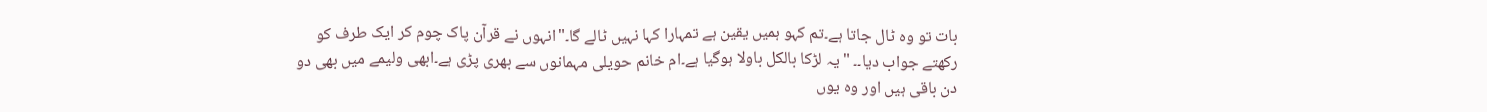بات تو وہ ٹال جاتا ہے۔تم کہو ہمیں یقین ہے تمہارا کہا نہیں ٹالے گا۔"انہوں نے قرآن پاک چوم کر ایک طرف کو رکھتے جواب دیا۔۔ "یہ لڑکا بالکل باولا ہوگیا ہے۔ام خانم حویلی مہمانوں سے بھری پڑی ہے۔ابھی ولیمے میں بھی دو دن باقی ہیں اور وہ یوں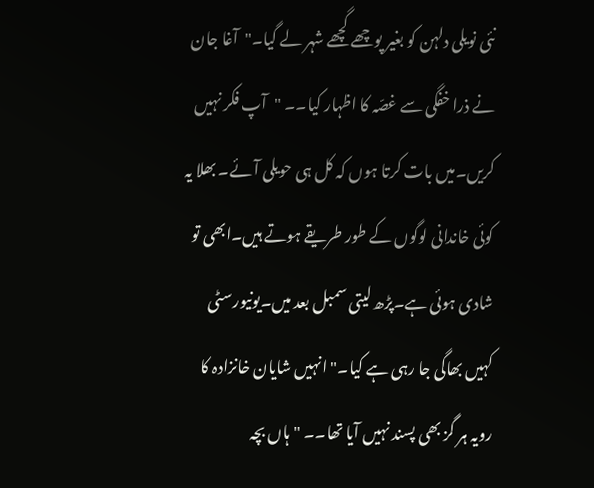نئی نویلی دلہن کو بغیر پوچھے گچھے شہر لے گیا۔"آغا جان نے ذرا خفگی سے غصّہ کا اظہار کیا۔۔ "آپ فکر نہیں کریں۔میں بات کرتا ہوں کہ کل ہی حویلی آئے۔ بھلا یہ کوئی خاندانی لوگوں کے طور طریقے ہوتے ہیں۔ابھی تو شادی ہوئی ہے۔پڑھ لیتی سمبل بعد میں۔یونیورسٹی کہیں بھاگی جا رہی ہے کیا۔"انہیں شایان خانزادہ کا رویہ ہر گز بھی پسند نہیں آیا تھا۔۔ "ہاں بچہ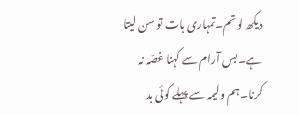دیکھ لو تم۔تمہاری بات تو سن لیتا ہے۔بس آرام سے کہنا غصّہ نہ کرنا۔ہم ولیمہ سے پہلے کوئی بد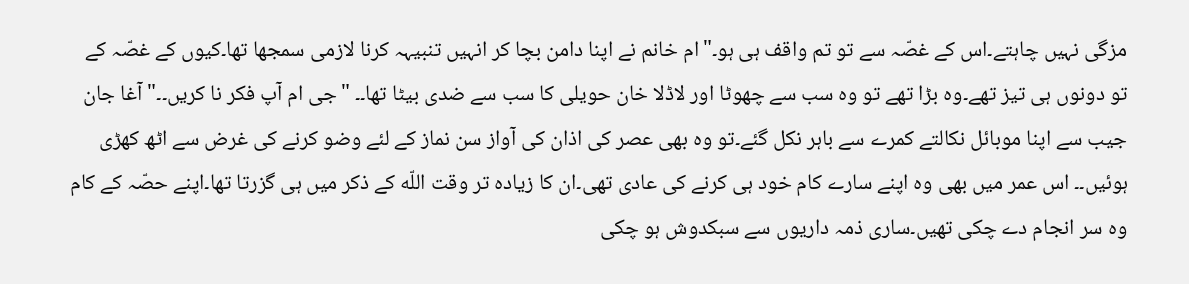مزگی نہیں چاہتے۔اس کے غصّہ سے تو تم واقف ہی ہو۔"ام خانم نے اپنا دامن بچا کر انہیں تنبیہہ کرنا لازمی سمجھا تھا۔کیوں کے غصّہ کے تو دونوں ہی تیز تھے۔وہ بڑا تھے تو وہ سب سے چھوٹا اور لاڈلا خان حویلی کا سب سے ضدی بیٹا تھا۔۔ "جی ام آپ فکر نا کریں۔۔"آغا جان جیب سے اپنا موبائل نکالتے کمرے سے باہر نکل گئے۔تو وہ بھی عصر کی اذان کی آواز سن نماز کے لئے وضو کرنے کی غرض سے اٹھ کھڑی ہوئیں۔۔ اس عمر میں بھی وہ اپنے سارے کام خود ہی کرنے کی عادی تھی۔ان کا زیادہ تر وقت اللّه کے ذکر میں ہی گزرتا تھا۔اپنے حصّہ کے کام وہ سر انجام دے چکی تھیں۔ساری ذمہ داریوں سے سبکدوش ہو چکی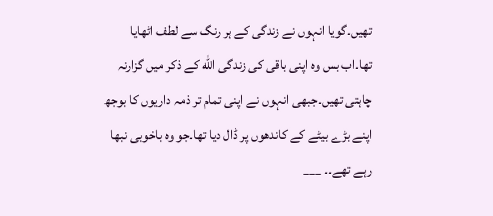تھیں۔گویا انہوں نے زندگی کے ہر رنگ سے لطف اٹھایا تھا۔اب بس وہ اپنی باقی کی زندگی اللّه کے ذکر میں گزارنہ چاہتی تھیں۔جبھی انہوں نے اپنی تمام تر ذمہ داریوں کا بوجھ اپنے بڑے بیٹے کے کاندھوں پر ڈال دیا تھا۔جو وہ باخوبی نبھا رہے تھے۔۔ ___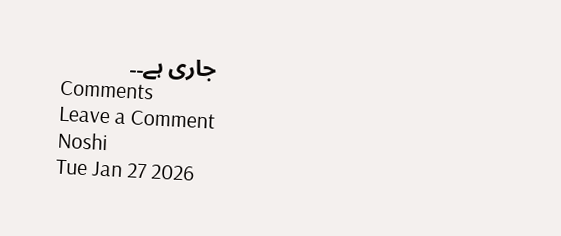جاری ہے۔۔
Comments
Leave a Comment
Noshi
Tue Jan 27 2026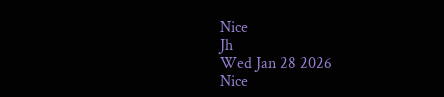Nice
Jh
Wed Jan 28 2026
Nice